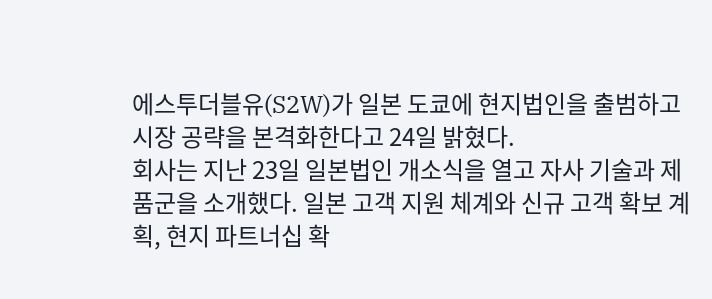에스투더블유(S2W)가 일본 도쿄에 현지법인을 출범하고 시장 공략을 본격화한다고 24일 밝혔다.
회사는 지난 23일 일본법인 개소식을 열고 자사 기술과 제품군을 소개했다. 일본 고객 지원 체계와 신규 고객 확보 계획, 현지 파트너십 확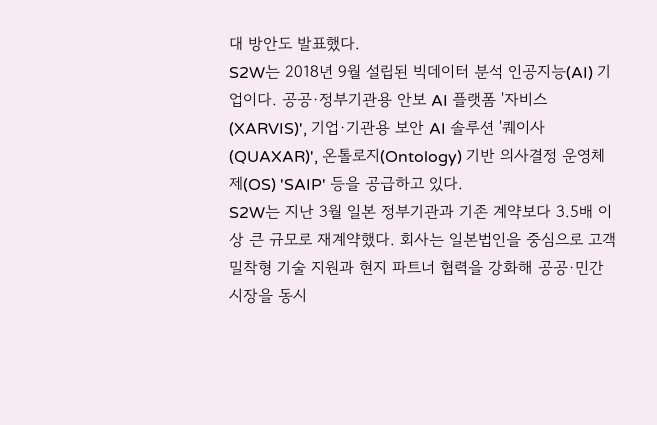대 방안도 발표했다.
S2W는 2018년 9월 설립된 빅데이터 분석 인공지능(AI) 기업이다. 공공·정부기관용 안보 AI 플랫폼 '자비스(XARVIS)', 기업·기관용 보안 AI 솔루션 '퀘이사(QUAXAR)', 온톨로지(Ontology) 기반 의사결정 운영체제(OS) 'SAIP' 등을 공급하고 있다.
S2W는 지난 3월 일본 정부기관과 기존 계약보다 3.5배 이상 큰 규모로 재계약했다. 회사는 일본법인을 중심으로 고객 밀착형 기술 지원과 현지 파트너 협력을 강화해 공공·민간 시장을 동시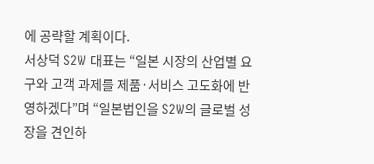에 공략할 계획이다.
서상덕 S2W 대표는 “일본 시장의 산업별 요구와 고객 과제를 제품·서비스 고도화에 반영하겠다”며 “일본법인을 S2W의 글로벌 성장을 견인하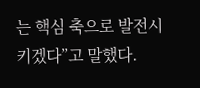는 핵심 축으로 발전시키겠다”고 말했다.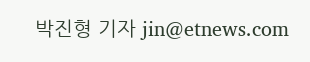박진형 기자 jin@etnews.com